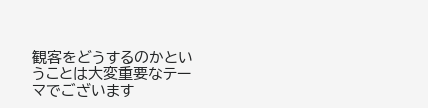観客をどうするのかということは大変重要なテーマでございます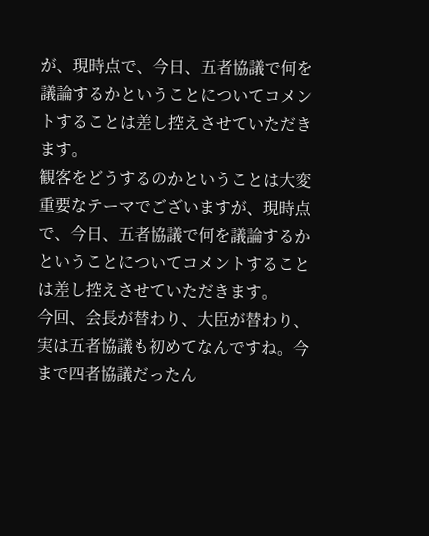が、現時点で、今日、五者協議で何を議論するかということについてコメントすることは差し控えさせていただきます。
観客をどうするのかということは大変重要なテーマでございますが、現時点で、今日、五者協議で何を議論するかということについてコメントすることは差し控えさせていただきます。
今回、会長が替わり、大臣が替わり、実は五者協議も初めてなんですね。今まで四者協議だったん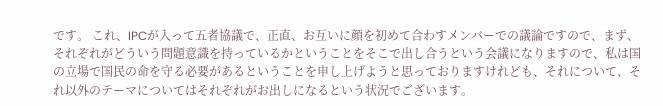です。 これ、IPCが入って五者協議で、正直、お互いに顔を初めて合わすメンバーでの議論ですので、まず、それぞれがどういう問題意識を持っているかということをそこで出し合うという会議になりますので、私は国の立場で国民の命を守る必要があるということを申し上げようと思っておりますけれども、それについて、それ以外のテーマについてはそれぞれがお出しになるという状況でございます。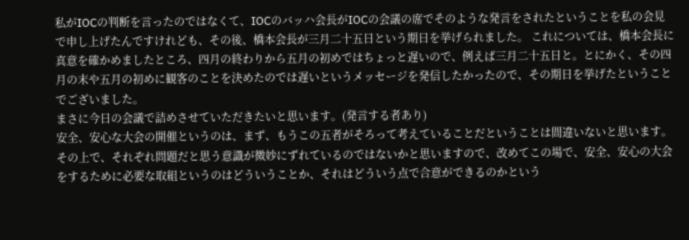私がIOCの判断を言ったのではなくて、IOCのバッハ会長がIOCの会議の席でそのような発言をされたということを私の会見で申し上げたんですけれども、その後、橋本会長が三月二十五日という期日を挙げられました。 これについては、橋本会長に真意を確かめましたところ、四月の終わりから五月の初めではちょっと遅いので、例えば三月二十五日と。とにかく、その四月の末や五月の初めに観客のことを決めたのでは遅いというメッセージを発信したかったので、その期日を挙げたということでございました。
まさに今日の会議で詰めさせていただきたいと思います。(発言する者あり)
安全、安心な大会の開催というのは、まず、もうこの五者がそろって考えていることだということは間違いないと思います。 その上で、それぞれ問題だと思う意識が微妙にずれているのではないかと思いますので、改めてこの場で、安全、安心の大会をするために必要な取組というのはどういうことか、それはどういう点で合意ができるのかという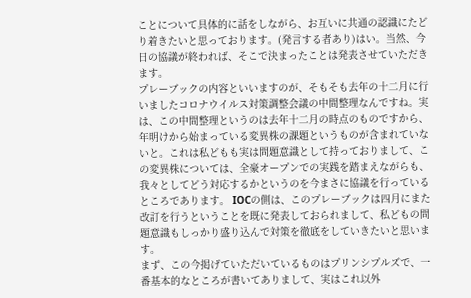ことについて具体的に話をしながら、お互いに共通の認識にたどり着きたいと思っております。(発言する者あり)はい。当然、今日の協議が終われば、そこで決まったことは発表させていただきます。
プレーブックの内容といいますのが、そもそも去年の十二月に行いましたコロナウイルス対策調整会議の中間整理なんですね。実は、この中間整理というのは去年十二月の時点のものですから、年明けから始まっている変異株の課題というものが含まれていないと。これは私どもも実は問題意識として持っておりまして、この変異株については、全豪オープンでの実践を踏まえながらも、我々としてどう対応するかというのを今まさに協議を行っているところであります。 IOCの側は、このプレーブックは四月にまた改訂を行うということを既に発表しておられまして、私どもの問題意識もしっかり盛り込んで対策を徹底をしていきたいと思います。
まず、この今掲げていただいているものはプリンシプルズで、一番基本的なところが書いてありまして、実はこれ以外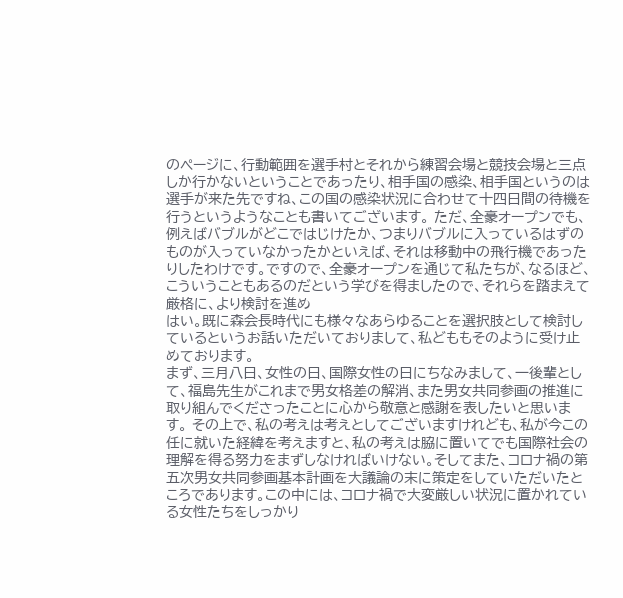のページに、行動範囲を選手村とそれから練習会場と競技会場と三点しか行かないということであったり、相手国の感染、相手国というのは選手が来た先ですね、この国の感染状況に合わせて十四日間の待機を行うというようなことも書いてございます。 ただ、全豪オープンでも、例えばバブルがどこではじけたか、つまりバブルに入っているはずのものが入っていなかったかといえば、それは移動中の飛行機であったりしたわけです。ですので、全豪オープンを通じて私たちが、なるほど、こういうこともあるのだという学びを得ましたので、それらを踏まえて厳格に、より検討を進め
はい。既に森会長時代にも様々なあらゆることを選択肢として検討しているというお話いただいておりまして、私どももそのように受け止めております。
まず、三月八日、女性の日、国際女性の日にちなみまして、一後輩として、福島先生がこれまで男女格差の解消、また男女共同参画の推進に取り組んでくださったことに心から敬意と感謝を表したいと思います。 その上で、私の考えは考えとしてございますけれども、私が今この任に就いた経緯を考えますと、私の考えは脇に置いてでも国際社会の理解を得る努力をまずしなければいけない。そしてまた、コロナ禍の第五次男女共同参画基本計画を大議論の末に策定をしていただいたところであります。この中には、コロナ禍で大変厳しい状況に置かれている女性たちをしっかり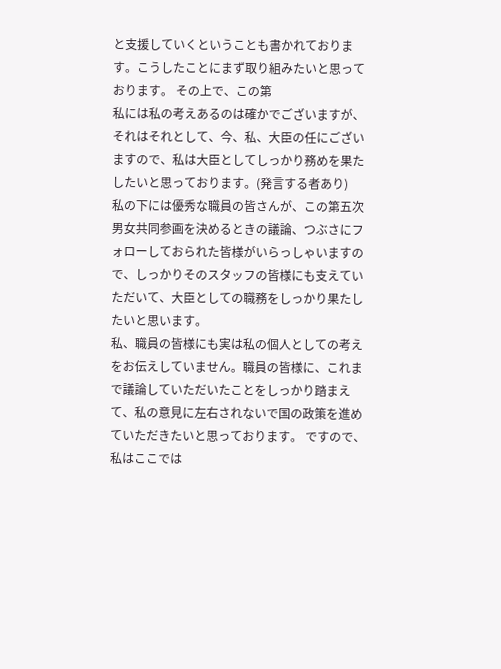と支援していくということも書かれております。こうしたことにまず取り組みたいと思っております。 その上で、この第
私には私の考えあるのは確かでございますが、それはそれとして、今、私、大臣の任にございますので、私は大臣としてしっかり務めを果たしたいと思っております。(発言する者あり)
私の下には優秀な職員の皆さんが、この第五次男女共同参画を決めるときの議論、つぶさにフォローしておられた皆様がいらっしゃいますので、しっかりそのスタッフの皆様にも支えていただいて、大臣としての職務をしっかり果たしたいと思います。
私、職員の皆様にも実は私の個人としての考えをお伝えしていません。職員の皆様に、これまで議論していただいたことをしっかり踏まえて、私の意見に左右されないで国の政策を進めていただきたいと思っております。 ですので、私はここでは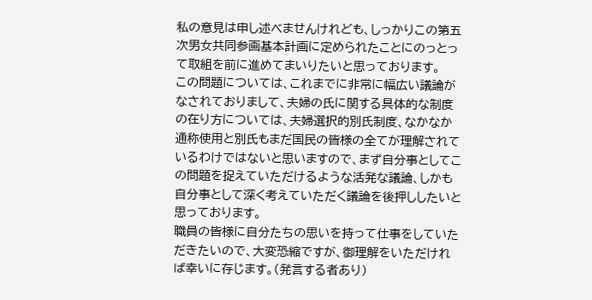私の意見は申し述べませんけれども、しっかりこの第五次男女共同参画基本計画に定められたことにのっとって取組を前に進めてまいりたいと思っております。
この問題については、これまでに非常に幅広い議論がなされておりまして、夫婦の氏に関する具体的な制度の在り方については、夫婦選択的別氏制度、なかなか通称使用と別氏もまだ国民の皆様の全てが理解されているわけではないと思いますので、まず自分事としてこの問題を捉えていただけるような活発な議論、しかも自分事として深く考えていただく議論を後押ししたいと思っております。
職員の皆様に自分たちの思いを持って仕事をしていただきたいので、大変恐縮ですが、御理解をいただければ幸いに存じます。(発言する者あり)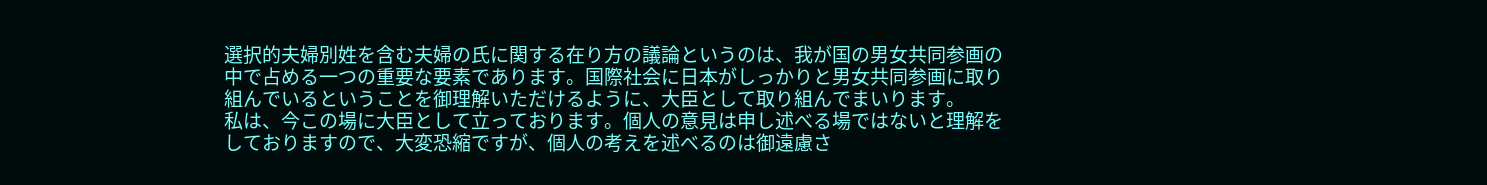選択的夫婦別姓を含む夫婦の氏に関する在り方の議論というのは、我が国の男女共同参画の中で占める一つの重要な要素であります。国際社会に日本がしっかりと男女共同参画に取り組んでいるということを御理解いただけるように、大臣として取り組んでまいります。
私は、今この場に大臣として立っております。個人の意見は申し述べる場ではないと理解をしておりますので、大変恐縮ですが、個人の考えを述べるのは御遠慮さ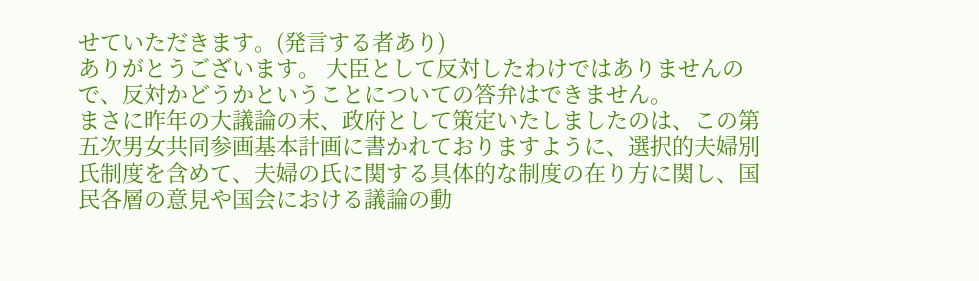せていただきます。(発言する者あり)
ありがとうございます。 大臣として反対したわけではありませんので、反対かどうかということについての答弁はできません。
まさに昨年の大議論の末、政府として策定いたしましたのは、この第五次男女共同参画基本計画に書かれておりますように、選択的夫婦別氏制度を含めて、夫婦の氏に関する具体的な制度の在り方に関し、国民各層の意見や国会における議論の動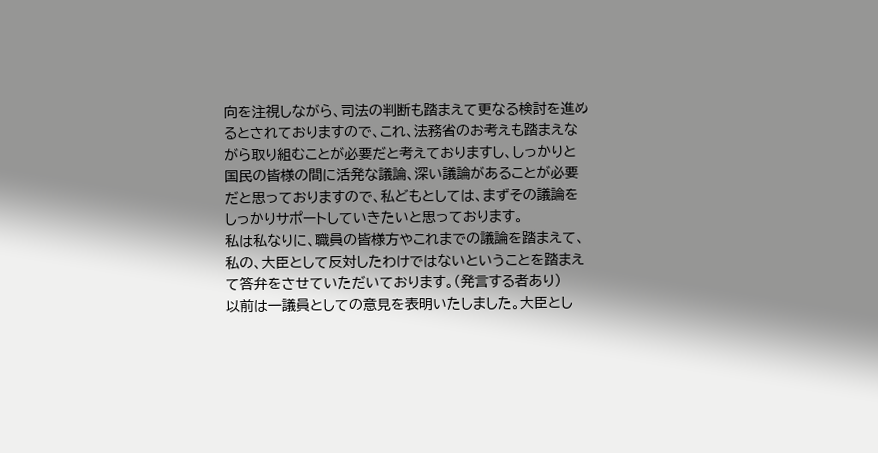向を注視しながら、司法の判断も踏まえて更なる検討を進めるとされておりますので、これ、法務省のお考えも踏まえながら取り組むことが必要だと考えておりますし、しっかりと国民の皆様の間に活発な議論、深い議論があることが必要だと思っておりますので、私どもとしては、まずその議論をしっかりサポートしていきたいと思っております。
私は私なりに、職員の皆様方やこれまでの議論を踏まえて、私の、大臣として反対したわけではないということを踏まえて答弁をさせていただいております。(発言する者あり)
以前は一議員としての意見を表明いたしました。大臣とし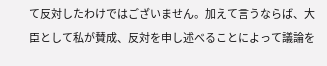て反対したわけではございません。加えて言うならば、大臣として私が賛成、反対を申し述べることによって議論を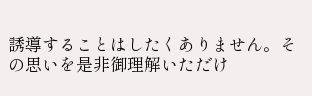誘導することはしたくありません。その思いを是非御理解いただけ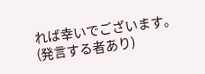れば幸いでございます。(発言する者あり)